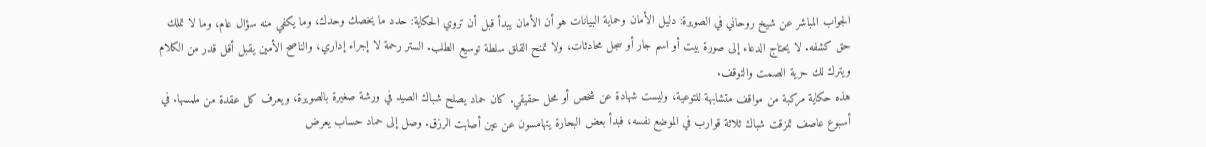الجواب المباشر عن شيخ روحاني في الصويرة: دليل الأمان وحماية البيانات هو أن الأمان يبدأ قبل أن تروي الحكاية: حدد ما يخصك وحدك، وما يكفي منه سؤال عام، وما لا تملك حق كشفه. لا يحتاج الدعاء إلى صورة بيت أو اسم جار أو سجل محادثات، ولا تمنح القلق سلطة توسيع الطلب. الستر رحمة لا إجراء إداري، والناصح الأمين يقبل أقل قدر من الكلام ويترك لك حرية الصمت والتوقف.
هذه حكاية مركبة من مواقف متشابهة للتوعية، وليست شهادة عن شخص أو محل حقيقي. كان حماد يصلح شباك الصيد في ورشة صغيرة بالصويرة، ويعرف كل عقدة من ملمسها. في أسبوع عاصف تمزقت شباك ثلاثة قوارب في الموضع نفسه، فبدأ بعض البحارة يتهامسون عن عين أصابت الرزق. وصل إلى حماد حساب يعرض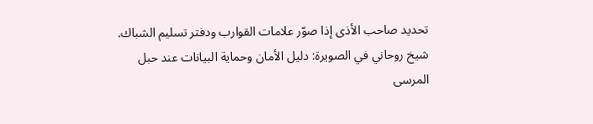تحديد صاحب الأذى إذا صوّر علامات القوارب ودفتر تسليم الشباك.
شيخ روحاني في الصويرة: دليل الأمان وحماية البيانات عند حبل المرسى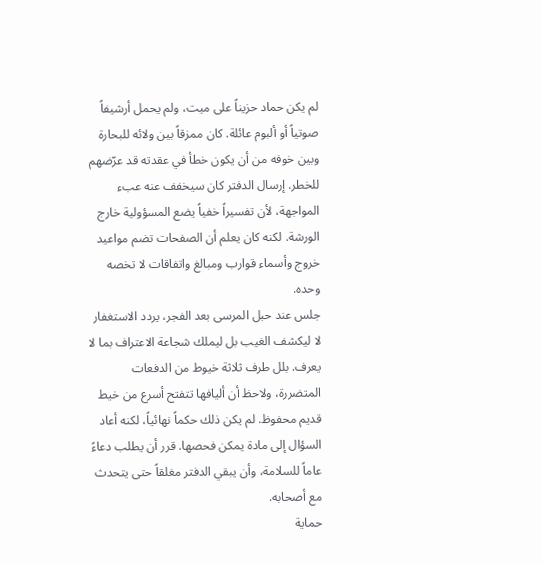لم يكن حماد حزيناً على ميت، ولم يحمل أرشيفاً صوتياً أو ألبوم عائلة. كان ممزقاً بين ولائه للبحارة وبين خوفه من أن يكون خطأ في عقدته قد عرّضهم للخطر. إرسال الدفتر كان سيخفف عنه عبء المواجهة، لأن تفسيراً خفياً يضع المسؤولية خارج الورشة. لكنه كان يعلم أن الصفحات تضم مواعيد خروج وأسماء قوارب ومبالغ واتفاقات لا تخصه وحده.
جلس عند حبل المرسى بعد الفجر، يردد الاستغفار لا ليكشف الغيب بل ليملك شجاعة الاعتراف بما لا يعرف. بلل طرف ثلاثة خيوط من الدفعات المتضررة، ولاحظ أن أليافها تتفتح أسرع من خيط قديم محفوظ. لم يكن ذلك حكماً نهائياً، لكنه أعاد السؤال إلى مادة يمكن فحصها. قرر أن يطلب دعاءً عاماً للسلامة، وأن يبقي الدفتر مغلقاً حتى يتحدث مع أصحابه.
حماية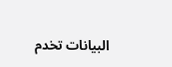البيانات تخدم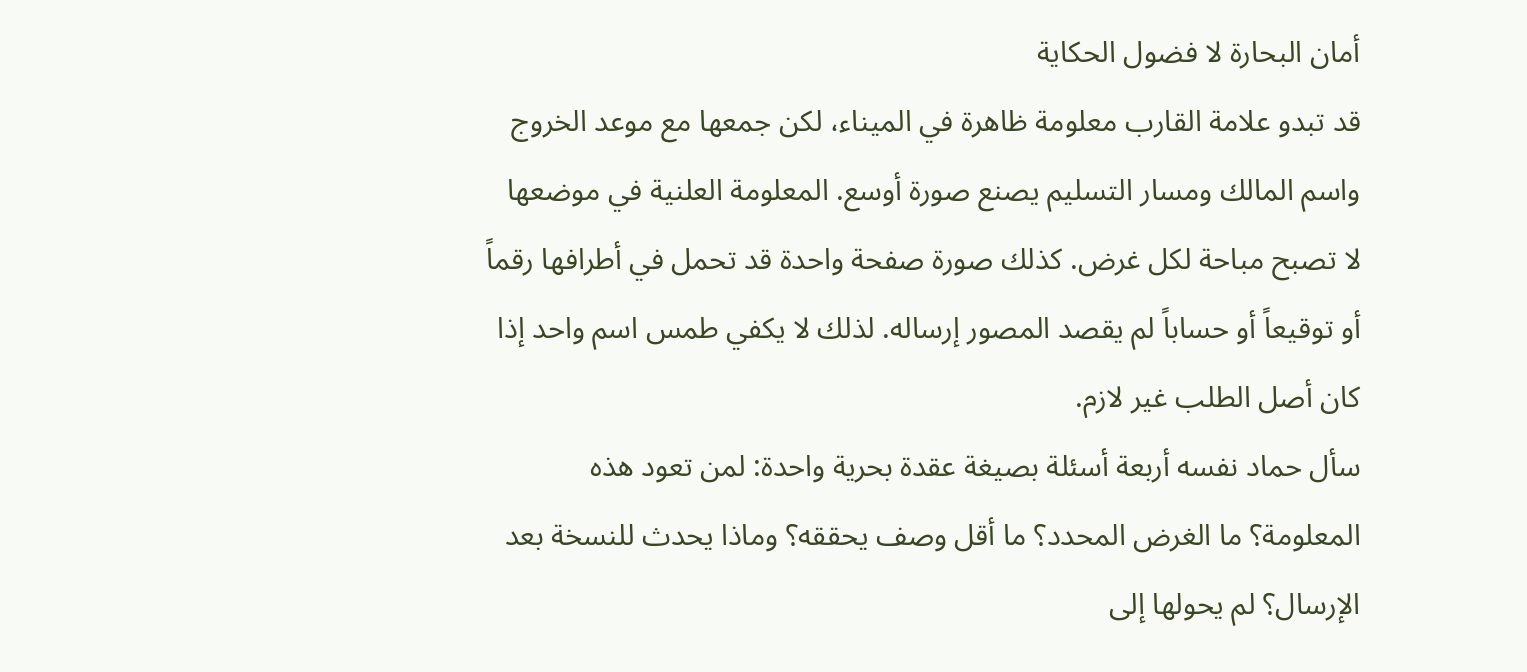أمان البحارة لا فضول الحكاية
قد تبدو علامة القارب معلومة ظاهرة في الميناء، لكن جمعها مع موعد الخروج واسم المالك ومسار التسليم يصنع صورة أوسع. المعلومة العلنية في موضعها لا تصبح مباحة لكل غرض. كذلك صورة صفحة واحدة قد تحمل في أطرافها رقماً أو توقيعاً أو حساباً لم يقصد المصور إرساله. لذلك لا يكفي طمس اسم واحد إذا كان أصل الطلب غير لازم.
سأل حماد نفسه أربعة أسئلة بصيغة عقدة بحرية واحدة: لمن تعود هذه المعلومة؟ ما الغرض المحدد؟ ما أقل وصف يحققه؟ وماذا يحدث للنسخة بعد الإرسال؟ لم يحولها إلى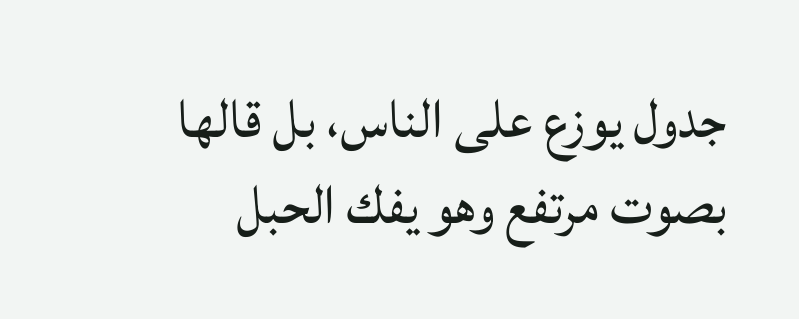جدول يوزع على الناس، بل قالها بصوت مرتفع وهو يفك الحبل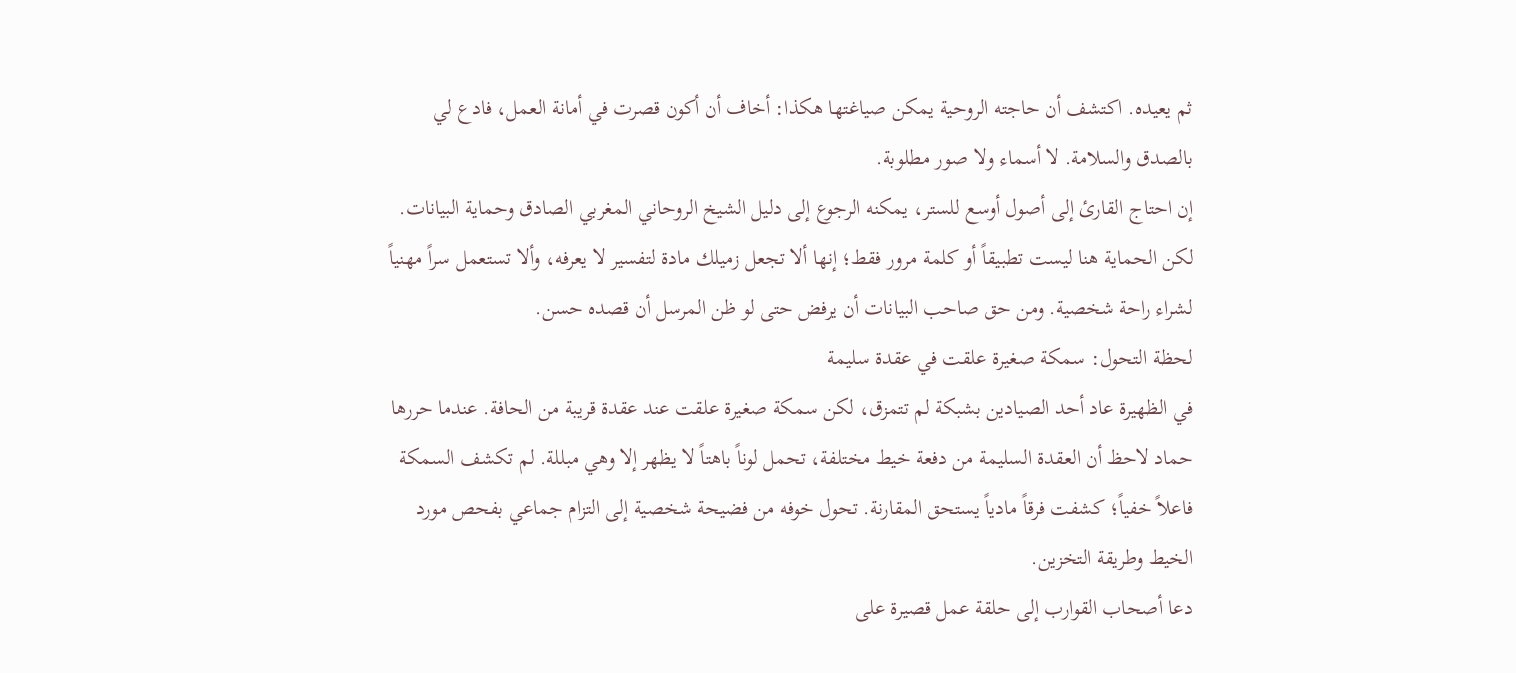ثم يعيده. اكتشف أن حاجته الروحية يمكن صياغتها هكذا: أخاف أن أكون قصرت في أمانة العمل، فادع لي بالصدق والسلامة. لا أسماء ولا صور مطلوبة.
إن احتاج القارئ إلى أصول أوسع للستر، يمكنه الرجوع إلى دليل الشيخ الروحاني المغربي الصادق وحماية البيانات. لكن الحماية هنا ليست تطبيقاً أو كلمة مرور فقط؛ إنها ألا تجعل زميلك مادة لتفسير لا يعرفه، وألا تستعمل سراً مهنياً لشراء راحة شخصية. ومن حق صاحب البيانات أن يرفض حتى لو ظن المرسل أن قصده حسن.
لحظة التحول: سمكة صغيرة علقت في عقدة سليمة
في الظهيرة عاد أحد الصيادين بشبكة لم تتمزق، لكن سمكة صغيرة علقت عند عقدة قريبة من الحافة. عندما حررها حماد لاحظ أن العقدة السليمة من دفعة خيط مختلفة، تحمل لوناً باهتاً لا يظهر إلا وهي مبللة. لم تكشف السمكة فاعلاً خفياً؛ كشفت فرقاً مادياً يستحق المقارنة. تحول خوفه من فضيحة شخصية إلى التزام جماعي بفحص مورد الخيط وطريقة التخزين.
دعا أصحاب القوارب إلى حلقة عمل قصيرة على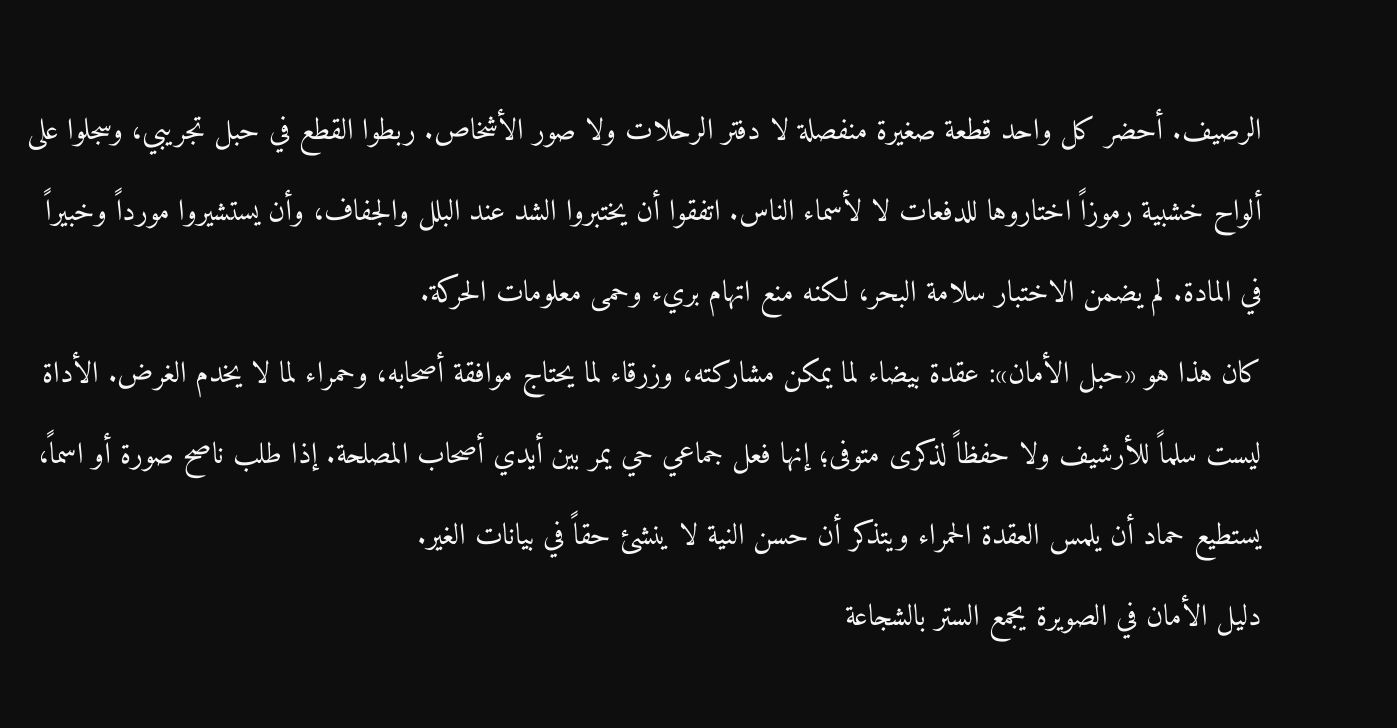الرصيف. أحضر كل واحد قطعة صغيرة منفصلة لا دفتر الرحلات ولا صور الأشخاص. ربطوا القطع في حبل تجريبي، وسجلوا على ألواح خشبية رموزاً اختاروها للدفعات لا لأسماء الناس. اتفقوا أن يختبروا الشد عند البلل والجفاف، وأن يستشيروا مورداً وخبيراً في المادة. لم يضمن الاختبار سلامة البحر، لكنه منع اتهام بريء وحمى معلومات الحركة.
كان هذا هو «حبل الأمان»: عقدة بيضاء لما يمكن مشاركته، وزرقاء لما يحتاج موافقة أصحابه، وحمراء لما لا يخدم الغرض. الأداة ليست سلماً للأرشيف ولا حفظاً لذكرى متوفى؛ إنها فعل جماعي حي يمر بين أيدي أصحاب المصلحة. إذا طلب ناصح صورة أو اسماً، يستطيع حماد أن يلمس العقدة الحمراء ويتذكر أن حسن النية لا ينشئ حقاً في بيانات الغير.
دليل الأمان في الصويرة يجمع الستر بالشجاعة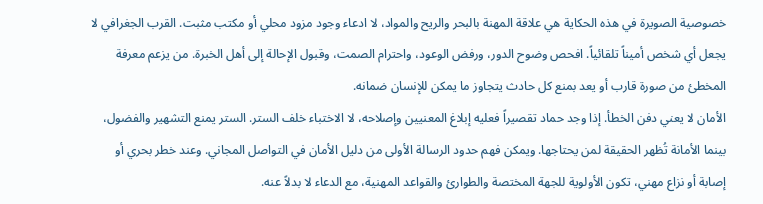خصوصية الصويرة في هذه الحكاية هي علاقة المهنة بالبحر والريح والمواد، لا ادعاء وجود مزود محلي أو مكتب مثبت. القرب الجغرافي لا يجعل أي شخص أميناً تلقائياً. افحص وضوح الدور، ورفض الوعود، واحترام الصمت، وقبول الإحالة إلى أهل الخبرة. من يزعم معرفة المخطئ من صورة قارب أو يعد بمنع كل حادث يتجاوز ما يمكن للإنسان ضمانه.
الأمان لا يعني دفن الخطأ. إذا وجد حماد تقصيراً فعليه إبلاغ المعنيين وإصلاحه، لا الاختباء خلف الستر. الستر يمنع التشهير والفضول، بينما الأمانة تُظهر الحقيقة لمن يحتاجها. ويمكن فهم حدود الرسالة الأولى من دليل الأمان في التواصل المجاني. وعند خطر بحري أو إصابة أو نزاع مهني، تكون الأولوية للجهة المختصة والطوارئ والقواعد المهنية، مع الدعاء لا بدلاً عنه.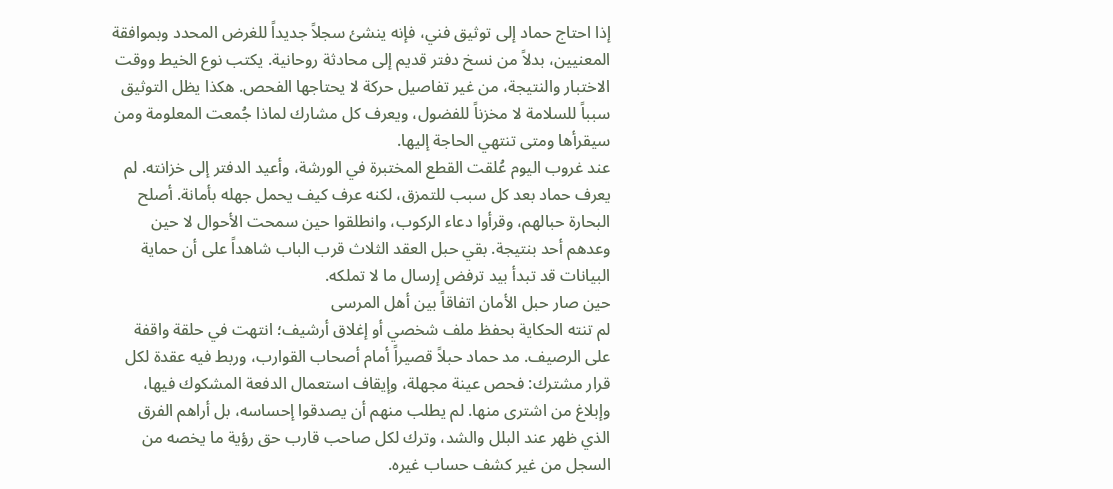إذا احتاج حماد إلى توثيق فني، فإنه ينشئ سجلاً جديداً للغرض المحدد وبموافقة المعنيين، بدلاً من نسخ دفتر قديم إلى محادثة روحانية. يكتب نوع الخيط ووقت الاختبار والنتيجة، من غير تفاصيل حركة لا يحتاجها الفحص. هكذا يظل التوثيق سبباً للسلامة لا مخزناً للفضول، ويعرف كل مشارك لماذا جُمعت المعلومة ومن سيقرأها ومتى تنتهي الحاجة إليها.
عند غروب اليوم عُلقت القطع المختبرة في الورشة، وأعيد الدفتر إلى خزانته. لم يعرف حماد بعد كل سبب للتمزق، لكنه عرف كيف يحمل جهله بأمانة. أصلح البحارة حبالهم، وقرأوا دعاء الركوب، وانطلقوا حين سمحت الأحوال لا حين وعدهم أحد بنتيجة. بقي حبل العقد الثلاث قرب الباب شاهداً على أن حماية البيانات قد تبدأ بيد ترفض إرسال ما لا تملكه.
حين صار حبل الأمان اتفاقاً بين أهل المرسى
لم تنته الحكاية بحفظ ملف شخصي أو إغلاق أرشيف؛ انتهت في حلقة واقفة على الرصيف. مد حماد حبلاً قصيراً أمام أصحاب القوارب، وربط فيه عقدة لكل قرار مشترك: فحص عينة مجهلة، وإيقاف استعمال الدفعة المشكوك فيها، وإبلاغ من اشترى منها. لم يطلب منهم أن يصدقوا إحساسه، بل أراهم الفرق الذي ظهر عند البلل والشد، وترك لكل صاحب قارب حق رؤية ما يخصه من السجل من غير كشف حساب غيره.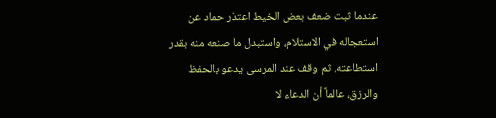عندما ثبت ضعف بعض الخيط اعتذر حماد عن استعجاله في الاستلام، واستبدل ما صنعه منه بقدر استطاعته. ثم وقف عند المرسى يدعو بالحفظ والرزق، عالماً أن الدعاء لا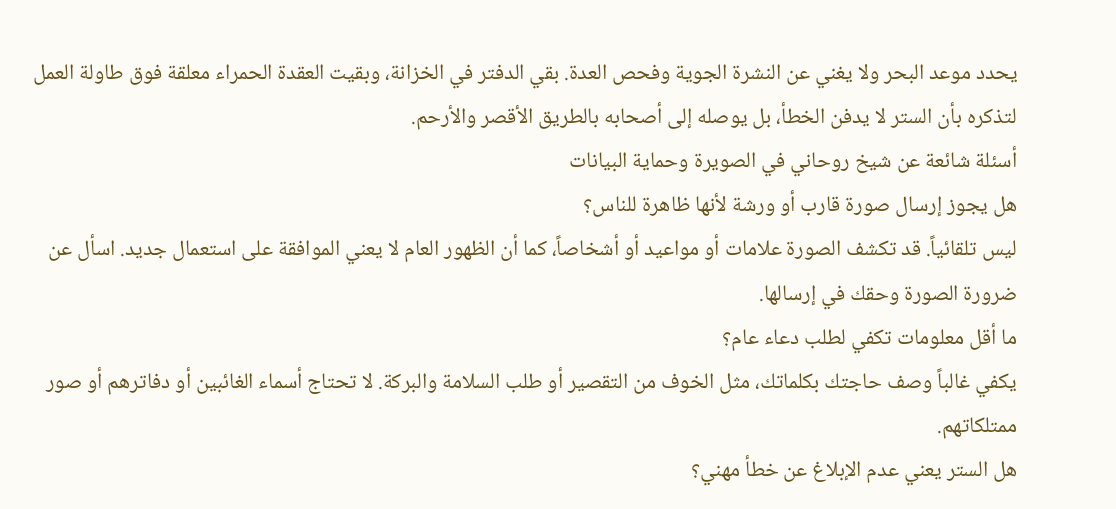يحدد موعد البحر ولا يغني عن النشرة الجوية وفحص العدة. بقي الدفتر في الخزانة، وبقيت العقدة الحمراء معلقة فوق طاولة العمل لتذكره بأن الستر لا يدفن الخطأ، بل يوصله إلى أصحابه بالطريق الأقصر والأرحم.
أسئلة شائعة عن شيخ روحاني في الصويرة وحماية البيانات
هل يجوز إرسال صورة قارب أو ورشة لأنها ظاهرة للناس؟
ليس تلقائياً. قد تكشف الصورة علامات أو مواعيد أو أشخاصاً، كما أن الظهور العام لا يعني الموافقة على استعمال جديد. اسأل عن ضرورة الصورة وحقك في إرسالها.
ما أقل معلومات تكفي لطلب دعاء عام؟
يكفي غالباً وصف حاجتك بكلماتك، مثل الخوف من التقصير أو طلب السلامة والبركة. لا تحتاج أسماء الغائبين أو دفاترهم أو صور ممتلكاتهم.
هل الستر يعني عدم الإبلاغ عن خطأ مهني؟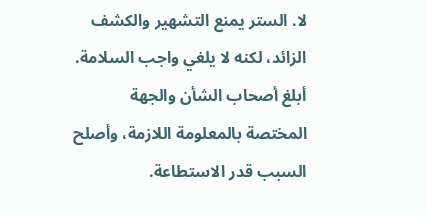لا. الستر يمنع التشهير والكشف الزائد، لكنه لا يلغي واجب السلامة. أبلغ أصحاب الشأن والجهة المختصة بالمعلومة اللازمة، وأصلح السبب قدر الاستطاعة.